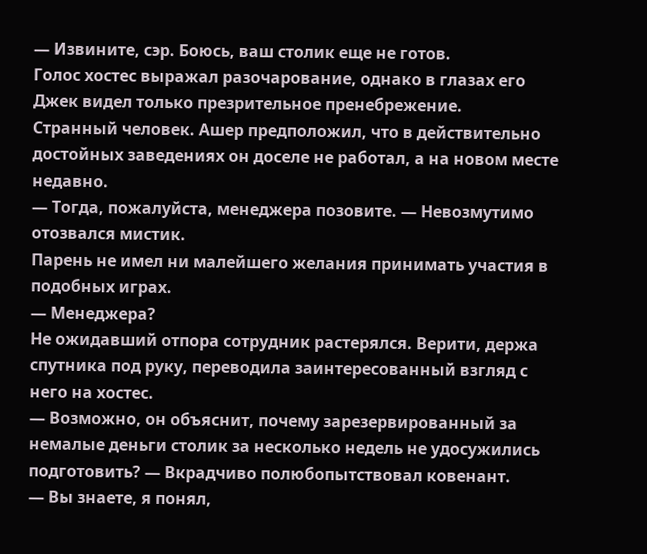— Извините, сэр. Боюсь, ваш столик еще не готов.
Голос хостес выражал разочарование, однако в глазах его Джек видел только презрительное пренебрежение.
Странный человек. Ашер предположил, что в действительно достойных заведениях он доселе не работал, а на новом месте недавно.
— Тогда, пожалуйста, менеджера позовите. — Невозмутимо отозвался мистик.
Парень не имел ни малейшего желания принимать участия в подобных играх.
— Менеджера?
Не ожидавший отпора сотрудник растерялся. Верити, держа спутника под руку, переводила заинтересованный взгляд с него на хостес.
— Возможно, он объяснит, почему зарезервированный за немалые деньги столик за несколько недель не удосужились подготовить? — Вкрадчиво полюбопытствовал ковенант.
— Вы знаете, я понял,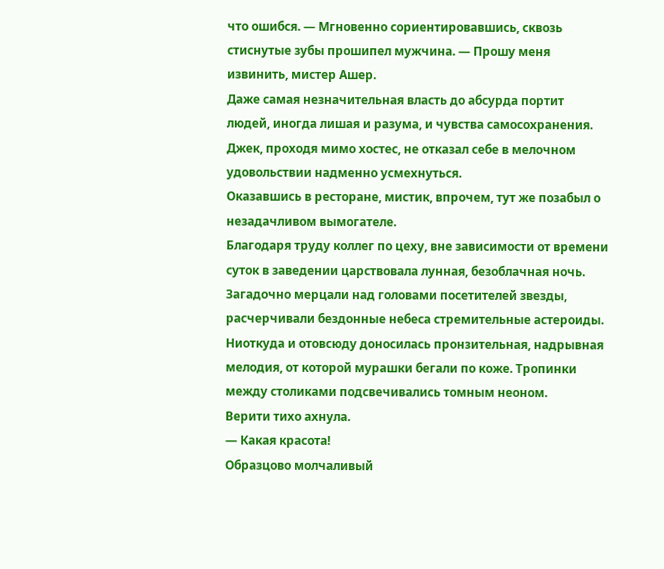что ошибся. — Мгновенно сориентировавшись, сквозь стиснутые зубы прошипел мужчина. — Прошу меня извинить, мистер Ашер.
Даже самая незначительная власть до абсурда портит людей, иногда лишая и разума, и чувства самосохранения. Джек, проходя мимо хостес, не отказал себе в мелочном удовольствии надменно усмехнуться.
Оказавшись в ресторане, мистик, впрочем, тут же позабыл о незадачливом вымогателе.
Благодаря труду коллег по цеху, вне зависимости от времени суток в заведении царствовала лунная, безоблачная ночь. Загадочно мерцали над головами посетителей звезды, расчерчивали бездонные небеса стремительные астероиды. Ниоткуда и отовсюду доносилась пронзительная, надрывная мелодия, от которой мурашки бегали по коже. Тропинки между столиками подсвечивались томным неоном.
Верити тихо ахнула.
— Какая красота!
Образцово молчаливый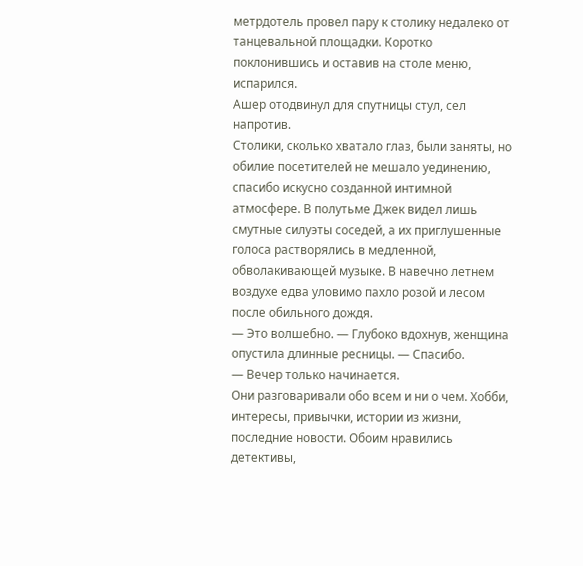метрдотель провел пару к столику недалеко от танцевальной площадки. Коротко поклонившись и оставив на столе меню, испарился.
Ашер отодвинул для спутницы стул, сел напротив.
Столики, сколько хватало глаз, были заняты, но обилие посетителей не мешало уединению, спасибо искусно созданной интимной атмосфере. В полутьме Джек видел лишь смутные силуэты соседей, а их приглушенные голоса растворялись в медленной, обволакивающей музыке. В навечно летнем воздухе едва уловимо пахло розой и лесом после обильного дождя.
— Это волшебно. — Глубоко вдохнув, женщина опустила длинные ресницы. — Спасибо.
— Вечер только начинается.
Они разговаривали обо всем и ни о чем. Хобби, интересы, привычки, истории из жизни, последние новости. Обоим нравились детективы,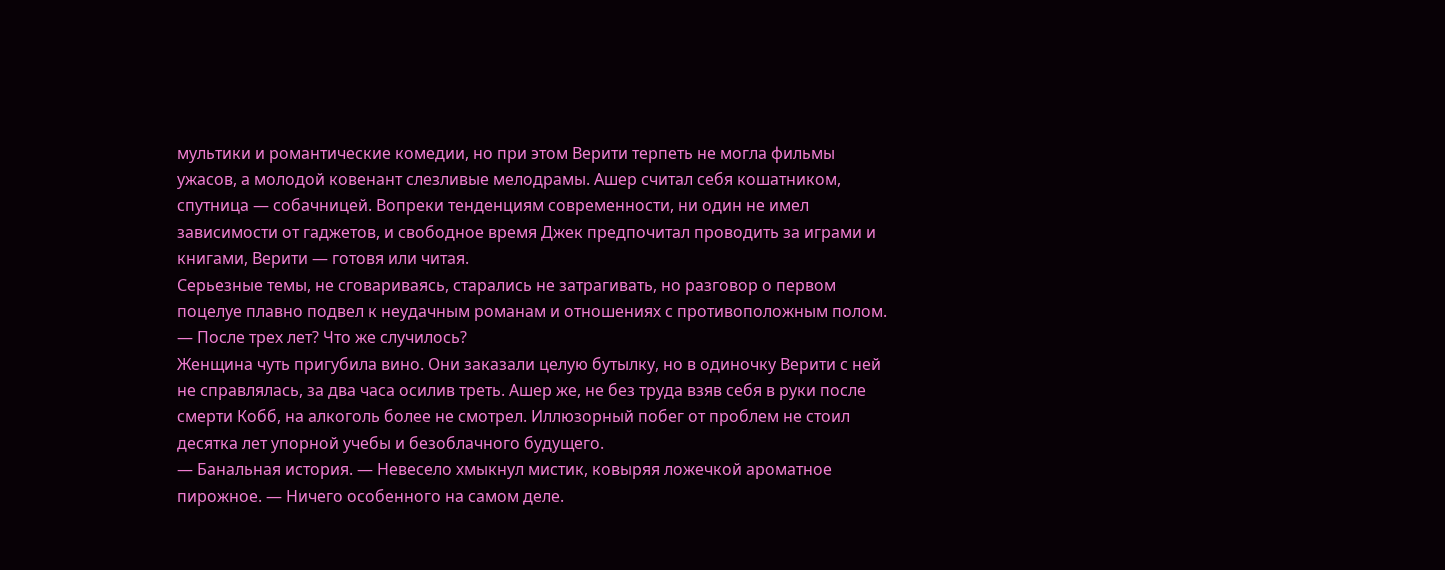мультики и романтические комедии, но при этом Верити терпеть не могла фильмы ужасов, а молодой ковенант слезливые мелодрамы. Ашер считал себя кошатником, спутница — собачницей. Вопреки тенденциям современности, ни один не имел зависимости от гаджетов, и свободное время Джек предпочитал проводить за играми и книгами, Верити — готовя или читая.
Серьезные темы, не сговариваясь, старались не затрагивать, но разговор о первом поцелуе плавно подвел к неудачным романам и отношениях с противоположным полом.
— После трех лет? Что же случилось?
Женщина чуть пригубила вино. Они заказали целую бутылку, но в одиночку Верити с ней не справлялась, за два часа осилив треть. Ашер же, не без труда взяв себя в руки после смерти Кобб, на алкоголь более не смотрел. Иллюзорный побег от проблем не стоил десятка лет упорной учебы и безоблачного будущего.
— Банальная история. — Невесело хмыкнул мистик, ковыряя ложечкой ароматное пирожное. — Ничего особенного на самом деле.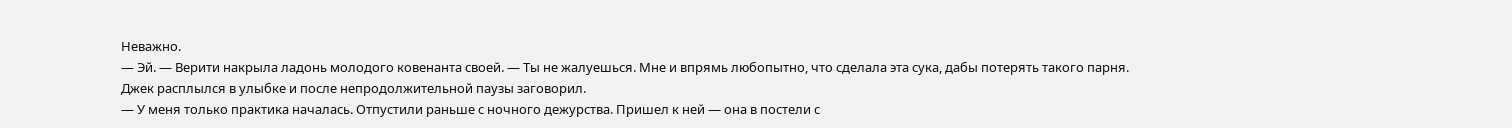Неважно.
— Эй. — Верити накрыла ладонь молодого ковенанта своей. — Ты не жалуешься. Мне и впрямь любопытно, что сделала эта сука, дабы потерять такого парня.
Джек расплылся в улыбке и после непродолжительной паузы заговорил.
— У меня только практика началась. Отпустили раньше с ночного дежурства. Пришел к ней — она в постели с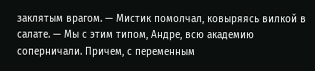заклятым врагом. — Мистик помолчал, ковыряясь вилкой в салате. — Мы с этим типом, Андре, всю академию соперничали. Причем, с переменным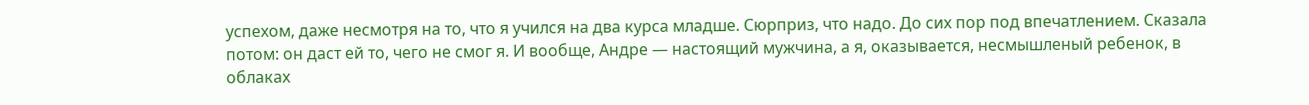успехом, даже несмотря на то, что я учился на два курса младше. Сюрприз, что надо. До сих пор под впечатлением. Сказала потом: он даст ей то, чего не смог я. И вообще, Андре — настоящий мужчина, а я, оказывается, несмышленый ребенок, в облаках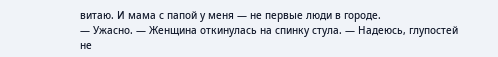витаю. И мама с папой у меня — не первые люди в городе.
— Ужасно. — Женщина откинулась на спинку стула. — Надеюсь, глупостей не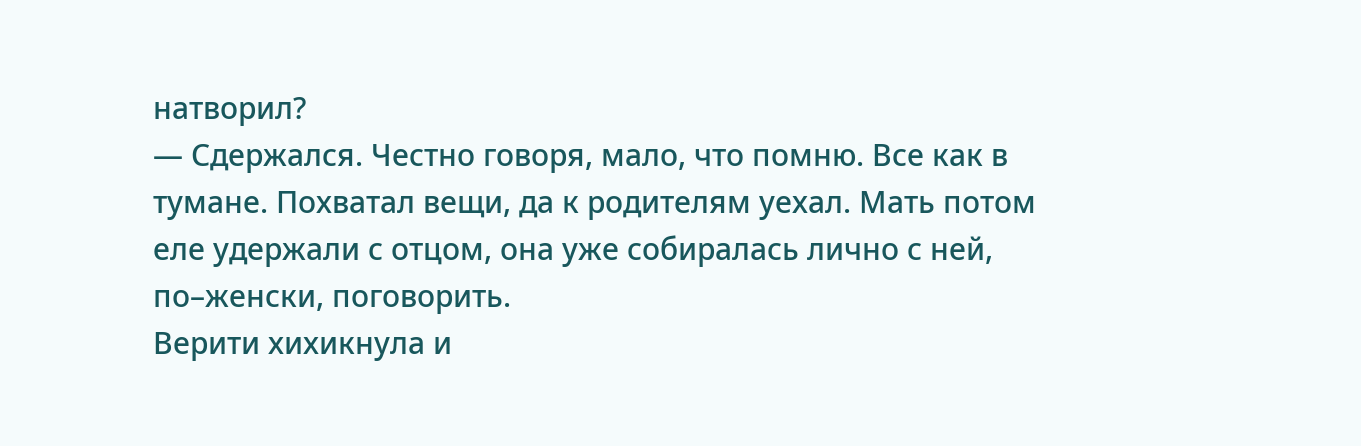натворил?
— Сдержался. Честно говоря, мало, что помню. Все как в тумане. Похватал вещи, да к родителям уехал. Мать потом еле удержали с отцом, она уже собиралась лично с ней, по–женски, поговорить.
Верити хихикнула и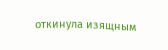откинула изящным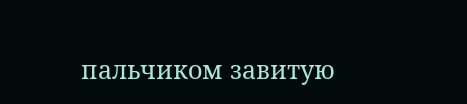пальчиком завитую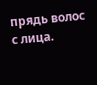прядь волос с лица.